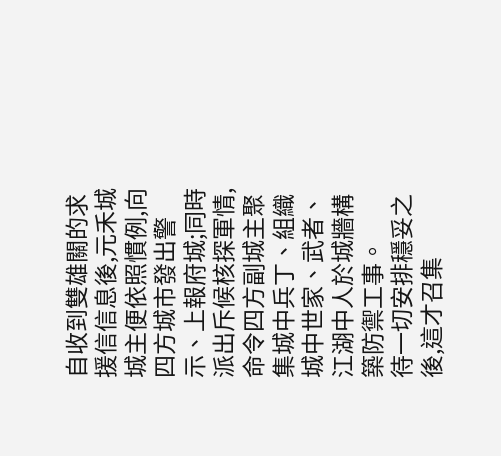自收到雙雄關的求援信信息後,元禾城城主便依照慣例,向四方城市發出警示、上報府城;同時派出斥候核探軍情,命令四方副城主聚集城中兵丁、組織城中世家、武者、江湖中人於城牆構築防禦工事。
待一切安排穩妥之後,這才召集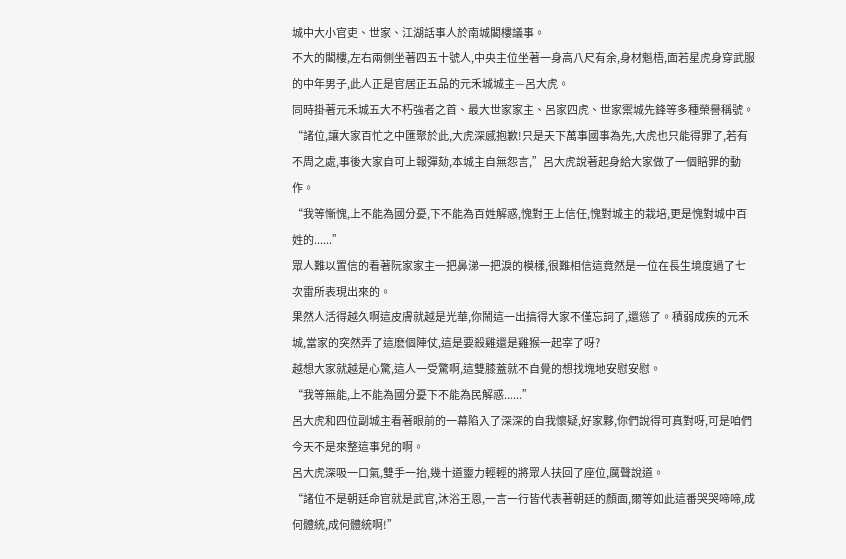城中大小官吏、世家、江湖話事人於南城閣樓議事。
不大的閣樓,左右兩側坐著四五十號人,中央主位坐著一身高八尺有余,身材魁梧,面若星虎身穿武服的中年男子,此人正是官居正五品的元禾城城主—呂大虎。
同時掛著元禾城五大不朽強者之首、最大世家家主、呂家四虎、世家禦城先鋒等多種榮譽稱號。
“諸位,讓大家百忙之中匯聚於此,大虎深感抱歉!只是天下萬事國事為先,大虎也只能得罪了,若有不周之處,事後大家自可上報彈劾,本城主自無怨言,”呂大虎說著起身給大家做了一個賠罪的動作。
“我等慚愧,上不能為國分憂,下不能為百姓解惑,愧對王上信任,愧對城主的栽培,更是愧對城中百姓的......”
眾人難以置信的看著阮家家主一把鼻涕一把淚的模樣,很難相信這竟然是一位在長生境度過了七次雷所表現出來的。
果然人活得越久啊這皮膚就越是光華,你鬧這一出搞得大家不僅忘詞了,還慫了。積弱成疾的元禾城,當家的突然弄了這麽個陣仗,這是要殺雞還是雞猴一起宰了呀?
越想大家就越是心驚,這人一受驚啊,這雙膝蓋就不自覺的想找塊地安慰安慰。
“我等無能,上不能為國分憂下不能為民解惑......”
呂大虎和四位副城主看著眼前的一幕陷入了深深的自我懷疑,好家夥,你們說得可真對呀,可是咱們今天不是來整這事兒的啊。
呂大虎深吸一口氣,雙手一抬,幾十道靈力輕輕的將眾人扶回了座位,厲聲說道。
“諸位不是朝廷命官就是武官,沐浴王恩,一言一行皆代表著朝廷的顏面,爾等如此這番哭哭啼啼,成何體統,成何體統啊!”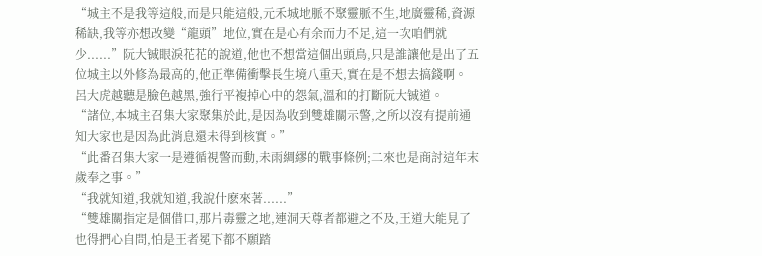“城主不是我等這般,而是只能這般,元禾城地脈不聚靈脈不生,地廣靈稀,資源稀缺,我等亦想改變“龍頭”地位,實在是心有余而力不足,這一次咱們就少......”阮大铖眼淚花花的說道,他也不想當這個出頭鳥,只是誰讓他是出了五位城主以外修為最高的,他正準備衝擊長生境八重天,實在是不想去搞錢啊。
呂大虎越聽是臉色越黑,強行平複掉心中的怨氣,溫和的打斷阮大铖道。
“諸位,本城主召集大家聚集於此,是因為收到雙雄關示警,之所以沒有提前通知大家也是因為此消息還未得到核實。”
“此番召集大家一是遵循視警而動,未雨綢繆的戰事條例;二來也是商討這年末歲奉之事。”
“我就知道,我就知道,我說什麽來著......”
“雙雄關指定是個借口,那片毒靈之地,連洞天尊者都避之不及,王道大能見了也得捫心自問,怕是王者冕下都不願踏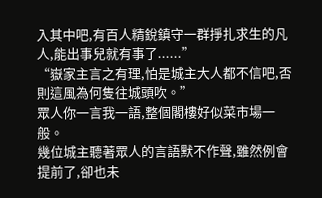入其中吧,有百人精銳鎮守一群掙扎求生的凡人,能出事兒就有事了......”
“嶽家主言之有理,怕是城主大人都不信吧,否則這風為何隻往城頭吹。”
眾人你一言我一語,整個閣樓好似菜市場一般。
幾位城主聽著眾人的言語默不作聲,雖然例會提前了,卻也未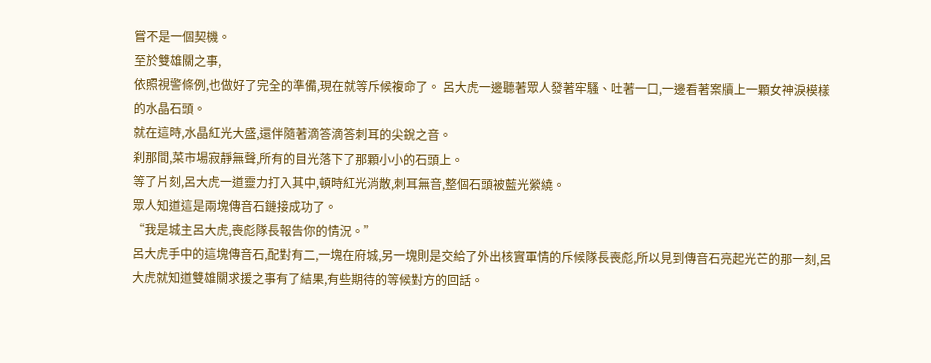嘗不是一個契機。
至於雙雄關之事,
依照視警條例,也做好了完全的準備,現在就等斥候複命了。 呂大虎一邊聽著眾人發著牢騷、吐著一口,一邊看著案牘上一顆女神淚模樣的水晶石頭。
就在這時,水晶紅光大盛,還伴隨著滴答滴答刺耳的尖銳之音。
刹那間,菜市場寂靜無聲,所有的目光落下了那顆小小的石頭上。
等了片刻,呂大虎一道靈力打入其中,頓時紅光消散,刺耳無音,整個石頭被藍光縈繞。
眾人知道這是兩塊傳音石鏈接成功了。
“我是城主呂大虎,喪彪隊長報告你的情況。”
呂大虎手中的這塊傳音石,配對有二,一塊在府城,另一塊則是交給了外出核實軍情的斥候隊長喪彪,所以見到傳音石亮起光芒的那一刻,呂大虎就知道雙雄關求援之事有了結果,有些期待的等候對方的回話。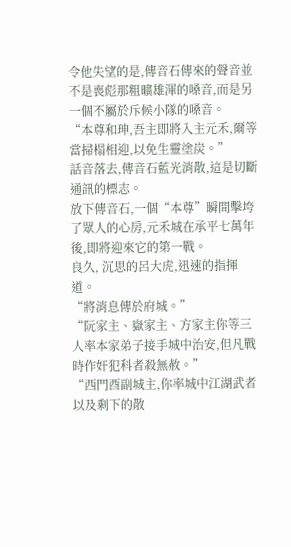令他失望的是,傳音石傳來的聲音並不是喪彪那粗曠雄渾的嗓音,而是另一個不屬於斥候小隊的嗓音。
“本尊和珅,吾主即將入主元禾,爾等當掃榻相迎,以免生靈塗炭。”
話音落去,傳音石藍光消散,這是切斷通訊的標志。
放下傳音石,一個“本尊”瞬間擊垮了眾人的心房,元禾城在承平七萬年後,即將迎來它的第一戰。
良久, 沉思的呂大虎,迅速的指揮道。
“將消息傳於府城。”
“阮家主、嶽家主、方家主你等三人率本家弟子接手城中治安,但凡戰時作奸犯科者殺無赦。”
“西門酉副城主,你率城中江湖武者以及剩下的散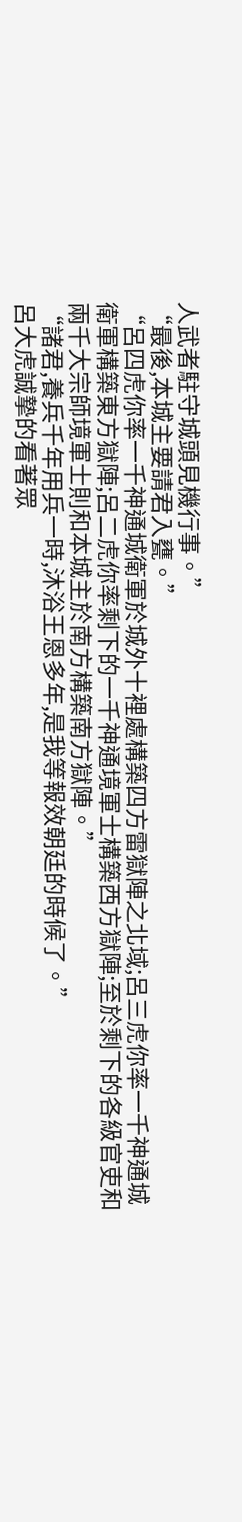人武者駐守城頭見機行事。”
“最後,本城主要請君入甕。”
“呂四虎你率一千神通城衛軍於城外十裡處構築四方雷獄陣之北域;呂三虎你率一千神通城衛軍構築東方獄陣;呂二虎你率剩下的一千神通境軍士構築西方獄陣;至於剩下的各級官吏和兩千大宗師境軍士則和本城主於南方構築南方獄陣。”
“諸君,養兵千年用兵一時,沐浴王恩多年,是我等報效朝廷的時候了。”
呂大虎誠摯的看著眾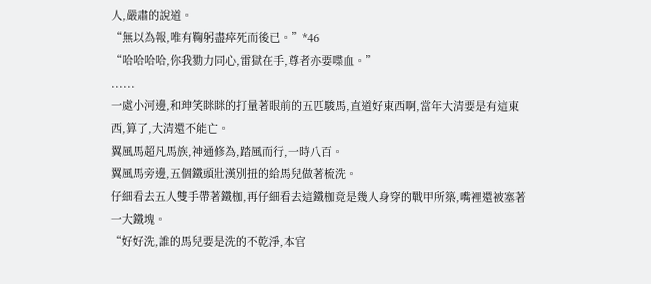人,嚴肅的說道。
“無以為報,唯有鞠躬盡瘁死而後已。”*46
“哈哈哈哈,你我勠力同心,雷獄在手,尊者亦要喋血。”
......
一處小河邊,和珅笑眯眯的打量著眼前的五匹駿馬,直道好東西啊,當年大清要是有這東西,算了,大清還不能亡。
翼風馬超凡馬族,神通修為,踏風而行,一時八百。
翼風馬旁邊,五個鐵頭壯漢別扭的給馬兒做著梳洗。
仔細看去五人雙手帶著鐵枷,再仔細看去這鐵枷竟是幾人身穿的戰甲所築,嘴裡還被塞著一大鐵塊。
“好好洗,誰的馬兒要是洗的不乾淨,本官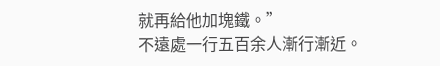就再給他加塊鐵。”
不遠處一行五百余人漸行漸近。